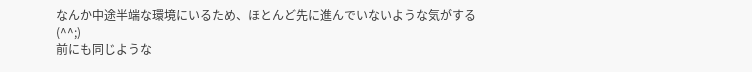なんか中途半端な環境にいるため、ほとんど先に進んでいないような気がする(^^;)
前にも同じような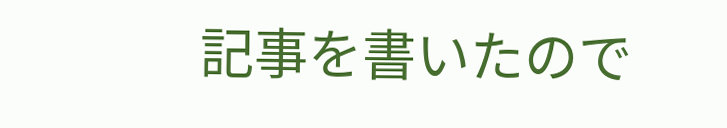記事を書いたので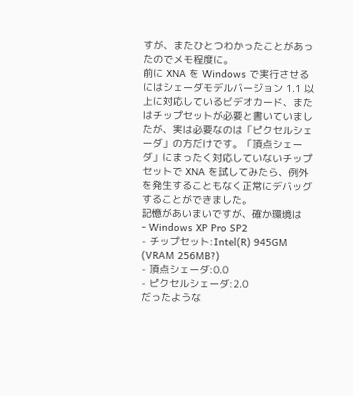すが、またひとつわかったことがあったのでメモ程度に。
前に XNA を Windows で実行させるにはシェーダモデルバージョン 1.1 以上に対応しているビデオカード、またはチップセットが必要と書いていましたが、実は必要なのは「ピクセルシェーダ」の方だけです。「頂点シェーダ」にまったく対応していないチップセットで XNA を試してみたら、例外を発生することもなく正常にデバッグすることができました。
記憶があいまいですが、確か環境は
- Windows XP Pro SP2
- チップセット:Intel(R) 945GM (VRAM 256MB?)
- 頂点シェーダ:0.0
- ピクセルシェーダ:2.0
だったような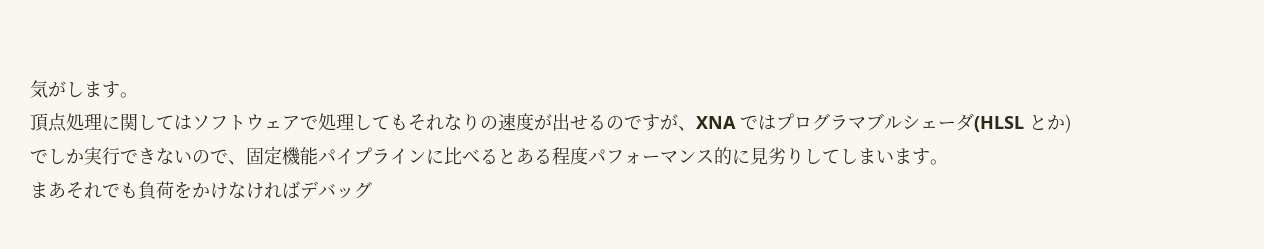気がします。
頂点処理に関してはソフトウェアで処理してもそれなりの速度が出せるのですが、XNA ではプログラマブルシェーダ(HLSL とか)でしか実行できないので、固定機能パイプラインに比べるとある程度パフォーマンス的に見劣りしてしまいます。
まあそれでも負荷をかけなければデバッグ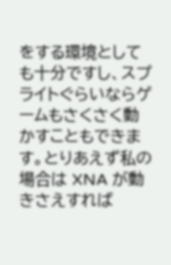をする環境としても十分ですし、スプライトぐらいならゲームもさくさく動かすこともできます。とりあえず私の場合は XNA が動きさえすれば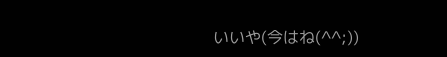いいや(今はね(^^;))